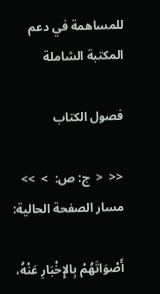للمساهمة في دعم المكتبة الشاملة

فصول الكتاب

<<  <  ج: ص:  >  >>
مسار الصفحة الحالية:

أَصْوَاتَهُمْ بِالإِخْبَارِ عَنْهُ،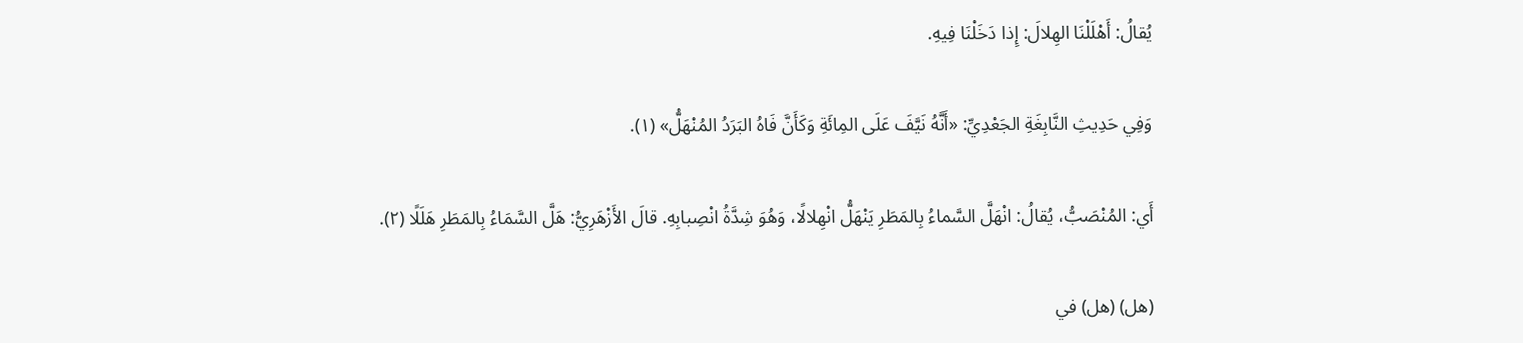يُقالُ: أَهْلَلْنَا الهِلالَ: إِذا دَخَلْنَا فِيهِ.

وَفِي حَدِيثِ النَّابِغَةِ الجَعْدِيِّ: «أَنَّهُ نَيَّفَ عَلَى المِائَةِ وَكَأَنَّ فَاهُ البَرَدُ المُنْهَلُّ» (١).

أَي: المُنْصَبُّ، يُقالُ: انْهَلَّ السَّماءُ بِالمَطَرِ يَنْهَلُّ انْهِلالًا، وَهُوَ شِدَّةُ انْصِبابِهِ. قالَ الأَزْهَرِيُّ: هَلَّ السَّمَاءُ بِالمَطَرِ هَلَلًا (٢).

(هل) (هل) في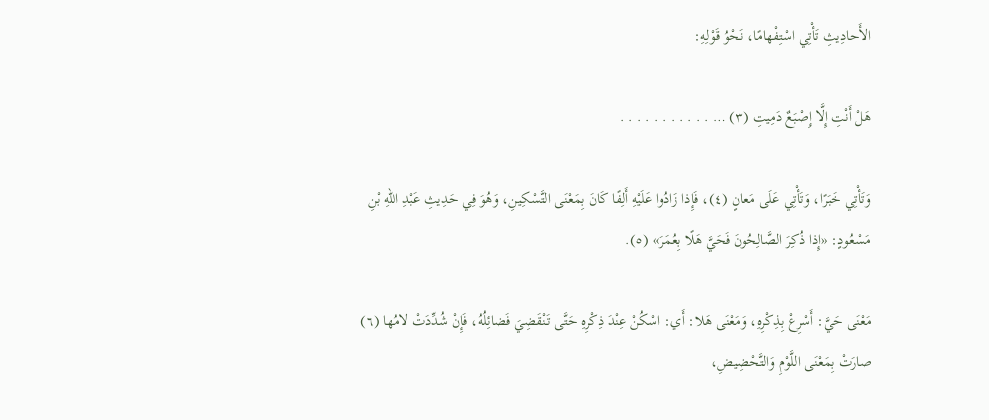الأَحادِيثِ تَأْتِي اسْتِفْهامًا، نَحْوُ قَوْلِهِ:

هَلْ أَنْتِ إِلَّا إِصْبَعٌ دَمِيتِ (٣) … . . . . . . . . . . .

وَتَأْتِي خَبَرًا، وَتَأْتِي عَلَى مَعانٍ (٤)، فَإِذا زَادُوا عَلَيْهِ أَلِفًا كَانَ بِمَعْنَى التَّسْكِينِ، وَهُوَ فِي حَدِيثِ عَبْدِ اللهِ بْنِ مَسْعُودٍ: «إِذا ذُكِرَ الصَّالِحُونَ فَحَيَّ هَلًا بِعُمَرَ» (٥).

مَعْنَى حَيَّ: أَسْرِعْ بِذِكْرِهِ، وَمَعْنَى هَلا: أَي: اسْكُنْ عِنْدَ ذِكْرِهِ حَتَّى تَنْقَضِيَ فَضائِلُهُ، فَإِنْ شُدِّدَتْ لامُها (٦) صارَتْ بِمَعْنَى اللَّوْمِ وَالتَّحْضِيضِ،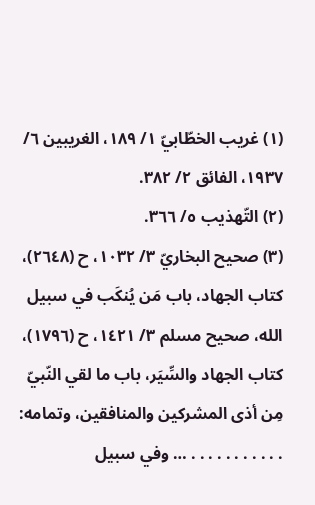(١) غريب الخطّابيّ ١/ ١٨٩، الغريبين ٦/ ١٩٣٧، الفائق ٢/ ٣٨٢.
(٢) التّهذيب ٥/ ٣٦٦.
(٣) صحيح البخاريّ ٣/ ١٠٣٢، ح (٢٦٤٨)، كتاب الجهاد، باب مَن يُنكَب في سبيل الله، صحيح مسلم ٣/ ١٤٢١، ح (١٧٩٦)، كتاب الجهاد والسِّيَر، باب ما لقي النّبيّ مِن أذى المشركين والمنافقين، وتمامه:
. . . . . . . . . . . … وفي سبيل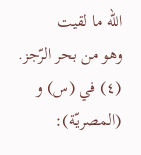الله ما لقيت
وهو من بحر الرّجز.
(٤) في (س) و (المصريّة):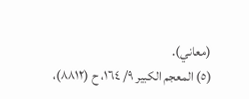(معاني).
(٥) المعجم الكبير ٩/ ١٦٤، ح (٨٨١٢)،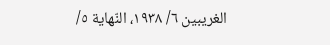الغريبين ٦/ ١٩٣٨، النّهاية ٥/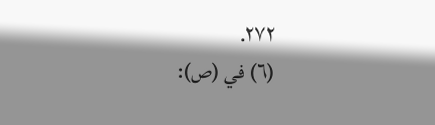٢٧٢.
(٦) في (ص):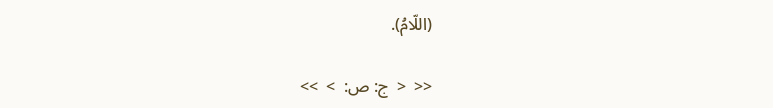(اللّامُ).

<<  <  ج: ص:  >  >>